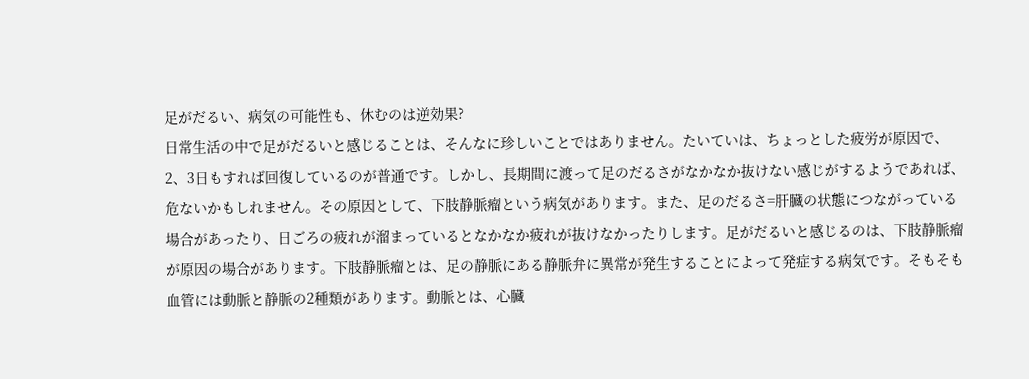足がだるい、病気の可能性も、休むのは逆効果?
日常生活の中で足がだるいと感じることは、そんなに珍しいことではありません。たいていは、ちょっとした疲労が原因で、2、3日もすれば回復しているのが普通です。しかし、長期間に渡って足のだるさがなかなか抜けない感じがするようであれば、危ないかもしれません。その原因として、下肢静脈瘤という病気があります。また、足のだるさ=肝臓の状態につながっている場合があったり、日ごろの疲れが溜まっているとなかなか疲れが抜けなかったりします。足がだるいと感じるのは、下肢静脈瘤が原因の場合があります。下肢静脈瘤とは、足の静脈にある静脈弁に異常が発生することによって発症する病気です。そもそも血管には動脈と静脈の2種類があります。動脈とは、心臓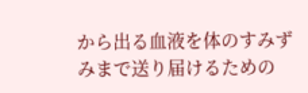から出る血液を体のすみずみまで送り届けるための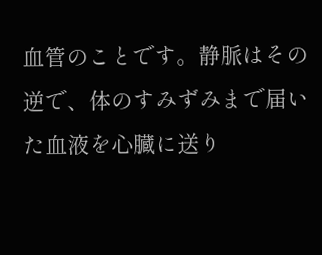血管のことです。静脈はその逆で、体のすみずみまで届いた血液を心臓に送り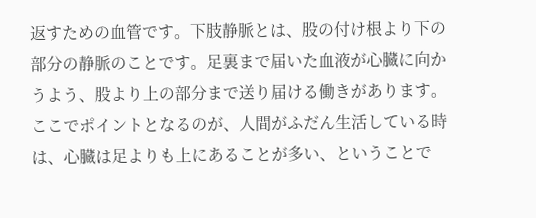返すための血管です。下肢静脈とは、股の付け根より下の部分の静脈のことです。足裏まで届いた血液が心臓に向かうよう、股より上の部分まで送り届ける働きがあります。ここでポイントとなるのが、人間がふだん生活している時は、心臓は足よりも上にあることが多い、ということで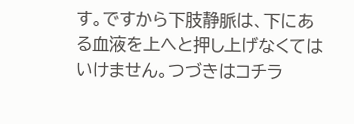す。ですから下肢静脈は、下にある血液を上へと押し上げなくてはいけません。つづきはコチラ